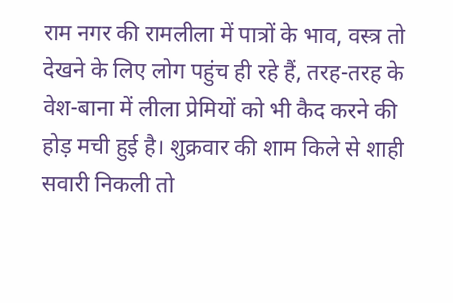राम नगर की रामलीला में पात्रों के भाव, वस्त्र तो देखने के लिए लोग पहुंच ही रहे हैं, तरह-तरह के वेश-बाना में लीला प्रेमियों को भी कैद करने की होड़ मची हुई है। शुक्रवार की शाम किले से शाही सवारी निकली तो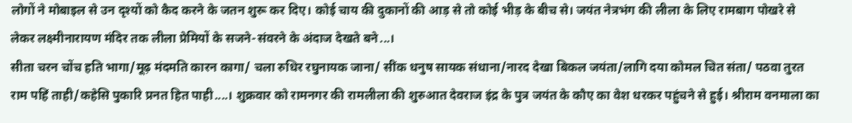लोगों ने मोबाइल से उन दृश्यों को कैद करने के जतन शुरू कर दिए। कोई चाय की दुकानों की आड़ से तो कोई भीड़ के बीच से। जयंत नेत्रभंग की लीला के लिए रामबाग पोखरे से लेकर लक्ष्मीनारायण मंदिर तक लीला प्रेमियों के सजने-संवरने के अंदाज देखते बने...।
सीता चरन चोंच हति भागा/मूढ़ मंदमति कारन कागा/ चला रुधिर रघुनायक जाना/ सींक धनुष सायक संधाना/नारद देखा बिकल जयंता/लागि दया कोमल चित संता/ पठवा तुरत राम पहिं ताही/कहेसि पुकारि प्रनत हित पाही....। शुक्रवार को रामनगर की रामलीला की शुरुआत देवराज इंद्र के पुत्र जयंत के कौए का वेश धरकर पहुंचने से हुई। श्रीराम वनमाला का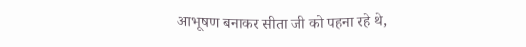आभूषण बनाकर सीता जी को पहना रहे थे,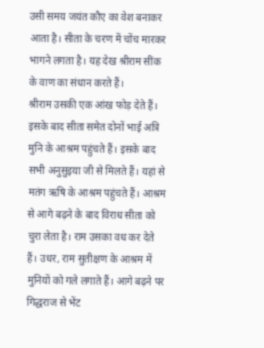उसी समय जयंत कौए का वेश बनाकर आता है। सीता के चरण में चोंच मारकर भागने लगता है। यह देख श्रीराम सींक के वाण का संधान करते हैं।
श्रीराम उसकी एक आंख फोड़ देते हैं। इसके बाद सीता समेत दोनों भाई अत्रि मुनि के आश्रम पहुंचते हैं। इसके बाद सभी अनुसुइया जी से मिलते हैं। यहां से मतंग ऋषि के आश्रम पहुंचते हैं। आश्रम से आगे बढ़ने के बाद विराध सीता को चुरा लेता है। राम उसका वध कर देते हैं। उधर, राम सुतीक्षण के आश्रम में मुनियों को गले लगाते हैं। आगे बढ़ने पर गिद्धराज से भेंट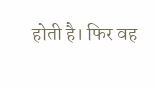होती है। फिर वह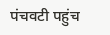पंचवटी पहुंच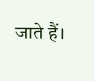जाते हैं।